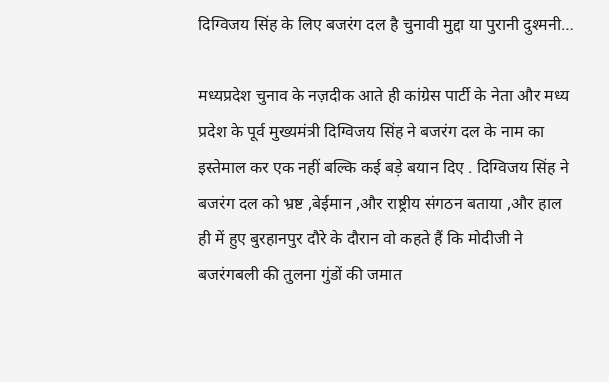दिग्विजय सिंह के लिए बजरंग दल है चुनावी मुद्दा या पुरानी दुश्मनी…

मध्यप्रदेश चुनाव के नज़दीक आते ही कांग्रेस पार्टी के नेता और मध्य प्रदेश के पूर्व मुख्यमंत्री दिग्विजय सिंह ने बजरंग दल के नाम का इस्तेमाल कर एक नहीं बल्कि कई बड़े बयान दिए . दिग्विजय सिंह ने बजरंग दल को भ्रष्ट ,बेईमान ,और राष्ट्रीय संगठन बताया ,और हाल ही में हुए बुरहानपुर दौरे के दौरान वो कहते हैं कि मोदीजी ने बजरंगबली की तुलना गुंडों की जमात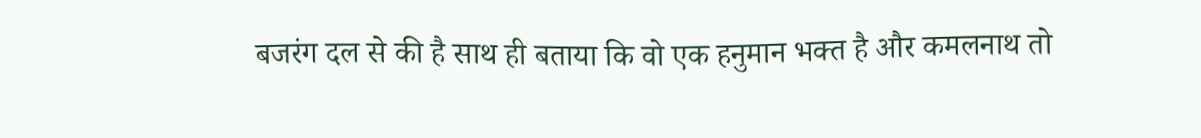बजरंग दल से की है साथ ही बताया कि वो एक हनुमान भक्त है और कमलनाथ तो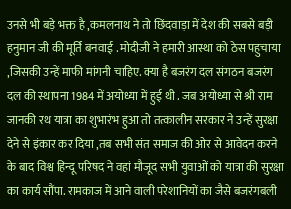उनसे भी बड़े भक्त है ,कमलनाथ ने तो छिंदवाड़ा में देश की सबसे बड़ी हनुमान जी की मूर्ति बनवाई . मोदीजी ने हमारी आस्था को ठेस पहुचाया ,जिसकी उन्हें माफी मांगनी चाहिए. क्या है बजरंग दल संगठन बजरंग दल की स्थापना 1984 में अयोध्या में हुई थी . जब अयोध्या से श्री राम जानकी रथ यात्रा का शुभारंभ हुआ तो तत्कालीन सरकार ने उन्हें सुरक्षा देने से इंकार कर दिया ,तब सभी संत समाज की ओर से आवेदन करने के बाद विश्व हिन्दू परिषद ने वहां मौजूद सभी युवाओं को यात्रा की सुरक्षा का कार्य सौंपा. रामकाज में आने वाली परेशानियों का जैसे बजरंगबली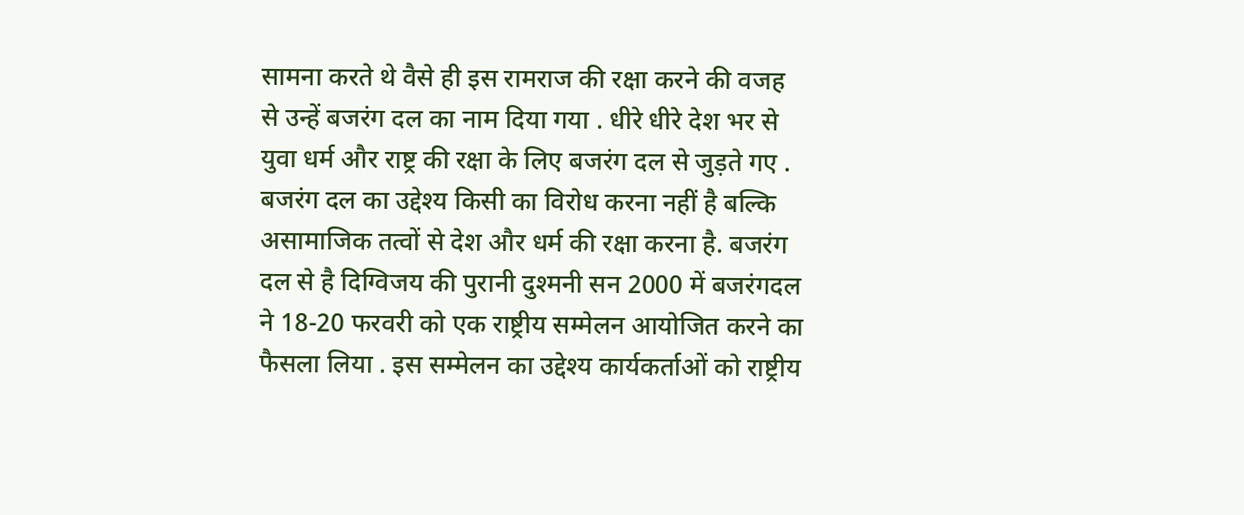सामना करते थे वैसे ही इस रामराज की रक्षा करने की वजह से उन्हें बजरंग दल का नाम दिया गया . धीरे धीरे देश भर से युवा धर्म और राष्ट्र की रक्षा के लिए बजरंग दल से जुड़ते गए . बजरंग दल का उद्देश्य किसी का विरोध करना नहीं है बल्कि असामाजिक तत्वों से देश और धर्म की रक्षा करना है. बजरंग दल से है दिग्विजय की पुरानी दुश्मनी सन 2000 में बजरंगदल ने 18-20 फरवरी को एक राष्ट्रीय सम्मेलन आयोजित करने का फैसला लिया . इस सम्मेलन का उद्देश्य कार्यकर्ताओं को राष्ट्रीय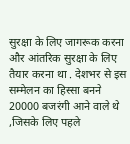सुरक्षा के लिए जागरूक करना और आंतरिक सुरक्षा के लिए तैयार करना था . देशभर से इस सम्मेलन का हिस्सा बनने 20000 बजरंगी आने वाले थे ,जिसके लिए पहले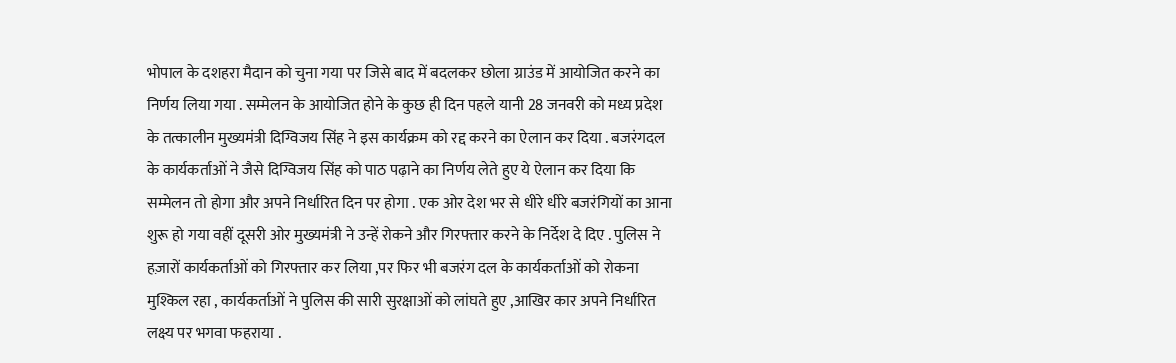भोपाल के दशहरा मैदान को चुना गया पर जिसे बाद में बदलकर छोला ग्राउंड में आयोजित करने का निर्णय लिया गया . सम्मेलन के आयोजित होने के कुछ ही दिन पहले यानी 28 जनवरी को मध्य प्रदेश के तत्कालीन मुख्यमंत्री दिग्विजय सिंह ने इस कार्यक्रम को रद्द करने का ऐलान कर दिया . बजरंगदल के कार्यकर्ताओं ने जैसे दिग्विजय सिंह को पाठ पढ़ाने का निर्णय लेते हुए ये ऐलान कर दिया कि सम्मेलन तो होगा और अपने निर्धारित दिन पर होगा . एक ओर देश भर से धीरे धीरे बजरंगियों का आना शुरू हो गया वहीं दूसरी ओर मुख्यमंत्री ने उन्हें रोकने और गिरफ्तार करने के निर्देश दे दिए . पुलिस ने हज़ारों कार्यकर्ताओं को गिरफ्तार कर लिया ,पर फिर भी बजरंग दल के कार्यकर्ताओं को रोकना मुश्किल रहा , कार्यकर्ताओं ने पुलिस की सारी सुरक्षाओं को लांघते हुए ,आखिर कार अपने निर्धारित लक्ष्य पर भगवा फहराया .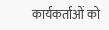कार्यकर्ताओं को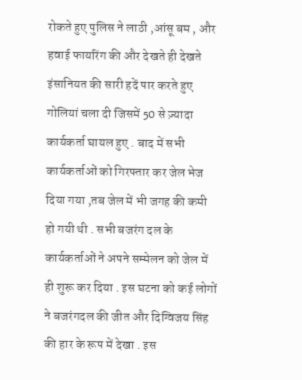रोकते हुए पुलिस ने लाठी ,आंसू बम , और हवाई फायरिंग की और देखते ही देखते इंसानियत की सारी हदें पार करते हुए गोलियां चला दी जिसमें 50 से ज़्यादा कार्यकर्ता घायल हुए . बाद में सभी कार्यकर्ताओं को गिरफ्तार कर जेल भेज दिया गया ,तब जेल में भी जगह की कमी हो गयी थी . सभी बजरंग दल के कार्यकर्ताओं ने अपने सम्मेलन को जेल में ही शुरू कर दिया . इस घटना को कई लोगों ने बजरंगदल की जीत और दिग्विजय सिंह की हार के रूप में देखा . इस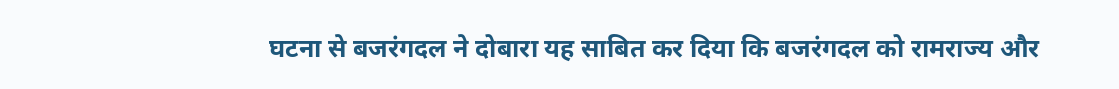घटना से बजरंगदल ने दोबारा यह साबित कर दिया कि बजरंगदल को रामराज्य और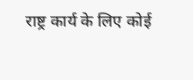राष्ट्र कार्य के लिए कोई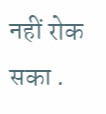नहीं रोक सका .